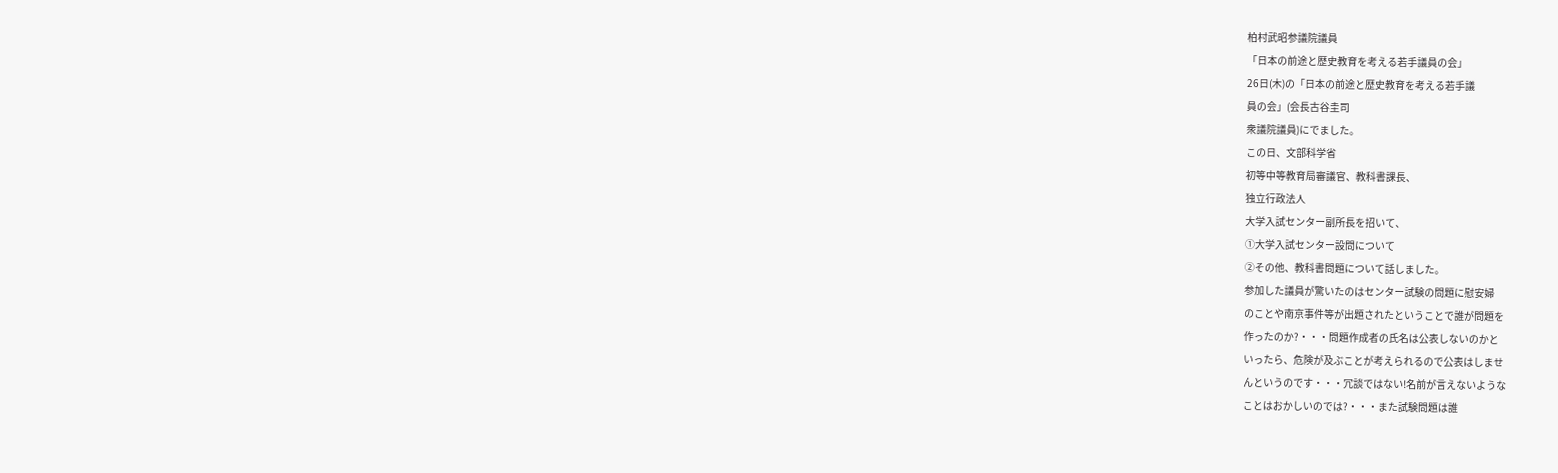柏村武昭参議院議員
「日本の前途と歴史教育を考える若手議員の会」
26日(木)の「日本の前途と歴史教育を考える若手議
員の会」(会長古谷圭司
衆議院議員)にでました。
この日、文部科学省
初等中等教育局審議官、教科書課長、
独立行政法人
大学入試センター副所長を招いて、
①大学入試センター設問について
②その他、教科書問題について話しました。
参加した議員が驚いたのはセンター試験の問題に慰安婦
のことや南京事件等が出題されたということで誰が問題を
作ったのか?・・・問題作成者の氏名は公表しないのかと
いったら、危険が及ぶことが考えられるので公表はしませ
んというのです・・・冗談ではない!名前が言えないような
ことはおかしいのでは?・・・また試験問題は誰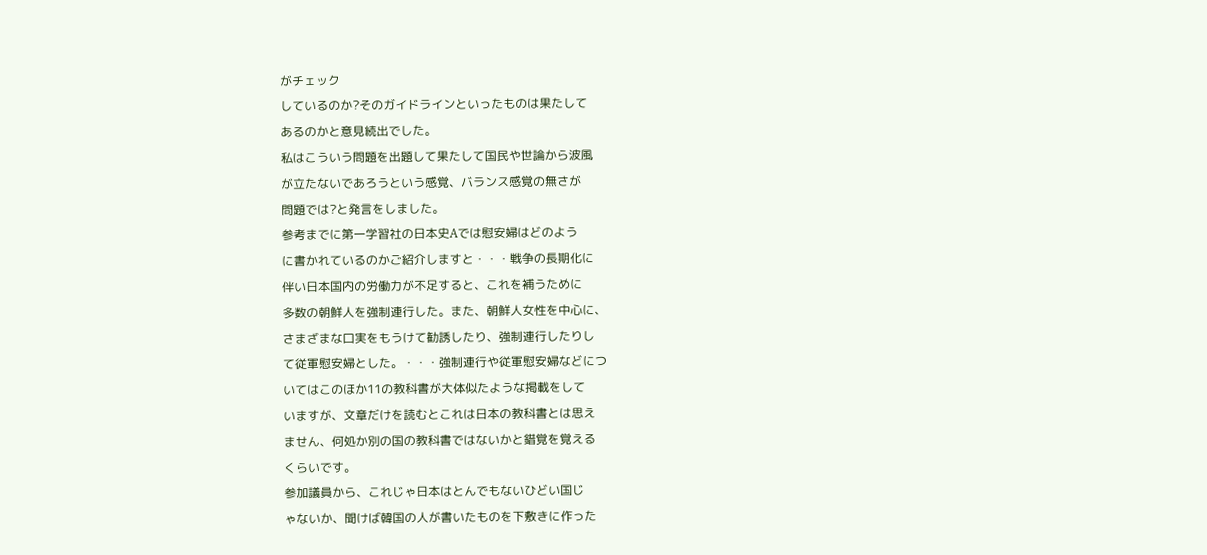がチェック
しているのか?そのガイドラインといったものは果たして
あるのかと意見続出でした。
私はこういう問題を出題して果たして国民や世論から波風
が立たないであろうという感覚、バランス感覚の無さが
問題では?と発言をしました。
参考までに第一学習社の日本史Aでは慰安婦はどのよう
に書かれているのかご紹介しますと・・・戦争の長期化に
伴い日本国内の労働力が不足すると、これを補うために
多数の朝鮮人を強制連行した。また、朝鮮人女性を中心に、
さまざまな口実をもうけて勧誘したり、強制連行したりし
て従軍慰安婦とした。・・・強制連行や従軍慰安婦などにつ
いてはこのほか11の教科書が大体似たような掲載をして
いますが、文章だけを読むとこれは日本の教科書とは思え
ません、何処か別の国の教科書ではないかと錯覚を覚える
くらいです。
参加議員から、これじゃ日本はとんでもないひどい国じ
ゃないか、聞けば韓国の人が書いたものを下敷きに作った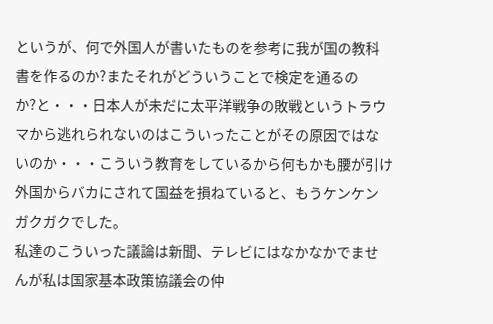というが、何で外国人が書いたものを参考に我が国の教科
書を作るのか?またそれがどういうことで検定を通るの
か?と・・・日本人が未だに太平洋戦争の敗戦というトラウ
マから逃れられないのはこういったことがその原因ではな
いのか・・・こういう教育をしているから何もかも腰が引け
外国からバカにされて国益を損ねていると、もうケンケン
ガクガクでした。
私達のこういった議論は新聞、テレビにはなかなかでませ
んが私は国家基本政策協議会の仲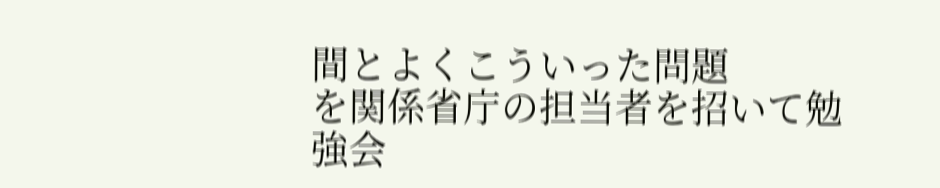間とよくこういった問題
を関係省庁の担当者を招いて勉強会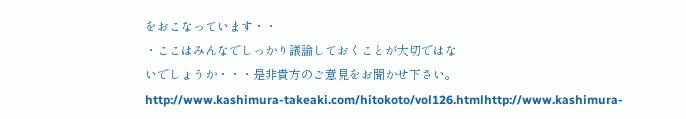をおこなっています・・
・ここはみんなでしっかり議論しておくことが大切ではな
いでしょうか・・・是非貴方のご意見をお聞かせ下さい。
http://www.kashimura-takeaki.com/hitokoto/vol126.htmlhttp://www.kashimura-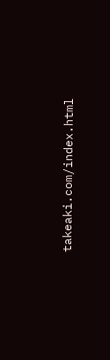takeaki.com/index.html